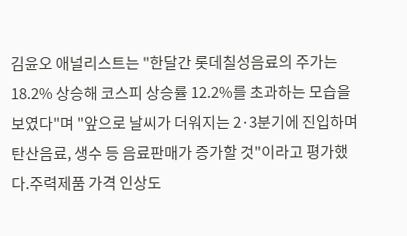김윤오 애널리스트는 "한달간 롯데칠성음료의 주가는 18.2% 상승해 코스피 상승률 12.2%를 초과하는 모습을 보였다"며 "앞으로 날씨가 더워지는 2·3분기에 진입하며 탄산음료, 생수 등 음료판매가 증가할 것"이라고 평가했다.주력제품 가격 인상도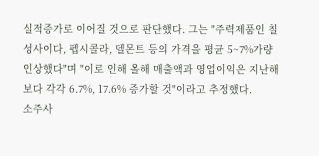실적증가로 이어질 것으로 판단했다. 그는 "주력제품인 칠성사이다, 펩시콜라, 델몬트 등의 가격을 평균 5~7%가량 인상했다"며 "이로 인해 올해 매출액과 영업이익은 지난해보다 각각 6.7%, 17.6% 증가할 것"이라고 추정했다.
소주사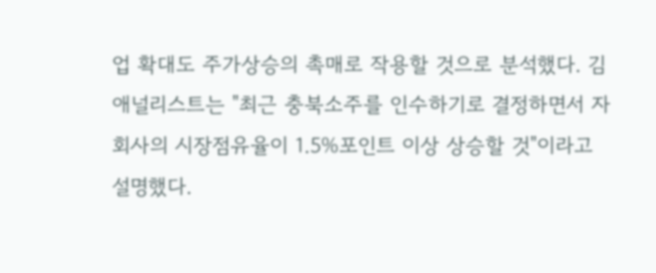업 확대도 주가상승의 촉매로 작용할 것으로 분석했다. 김 애널리스트는 "최근 충북소주를 인수하기로 결정하면서 자회사의 시장점유율이 1.5%포인트 이상 상승할 것"이라고 설명했다.